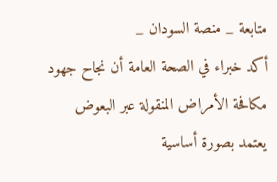متابعة _ منصة السودان _
أكد خبراء في الصحة العامة أن نجاح جهود مكافحة الأمراض المنقولة عبر البعوض يعتمد بصورة أساسية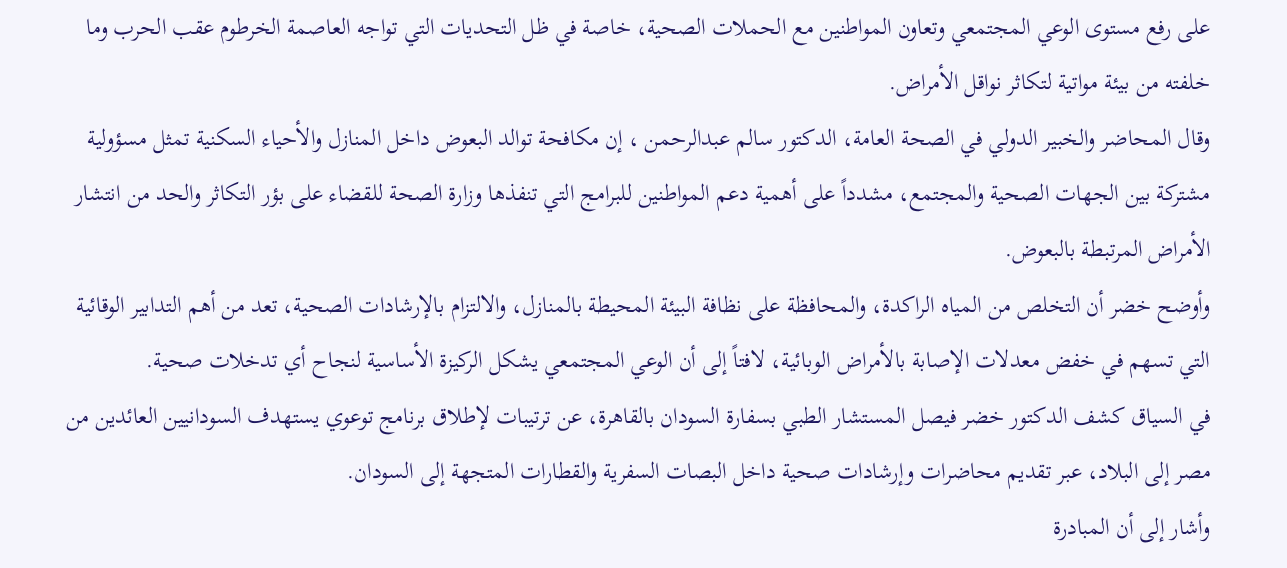على رفع مستوى الوعي المجتمعي وتعاون المواطنين مع الحملات الصحية، خاصة في ظل التحديات التي تواجه العاصمة الخرطوم عقب الحرب وما خلفته من بيئة مواتية لتكاثر نواقل الأمراض.
وقال المحاضر والخبير الدولي في الصحة العامة، الدكتور سالم عبدالرحمن ، إن مكافحة توالد البعوض داخل المنازل والأحياء السكنية تمثل مسؤولية مشتركة بين الجهات الصحية والمجتمع، مشدداً على أهمية دعم المواطنين للبرامج التي تنفذها وزارة الصحة للقضاء على بؤر التكاثر والحد من انتشار الأمراض المرتبطة بالبعوض.
وأوضح خضر أن التخلص من المياه الراكدة، والمحافظة على نظافة البيئة المحيطة بالمنازل، والالتزام بالإرشادات الصحية، تعد من أهم التدابير الوقائية التي تسهم في خفض معدلات الإصابة بالأمراض الوبائية، لافتاً إلى أن الوعي المجتمعي يشكل الركيزة الأساسية لنجاح أي تدخلات صحية.
في السياق كشف الدكتور خضر فيصل المستشار الطبي بسفارة السودان بالقاهرة، عن ترتيبات لإطلاق برنامج توعوي يستهدف السودانيين العائدين من مصر إلى البلاد، عبر تقديم محاضرات وإرشادات صحية داخل البصات السفرية والقطارات المتجهة إلى السودان.
وأشار إلى أن المبادرة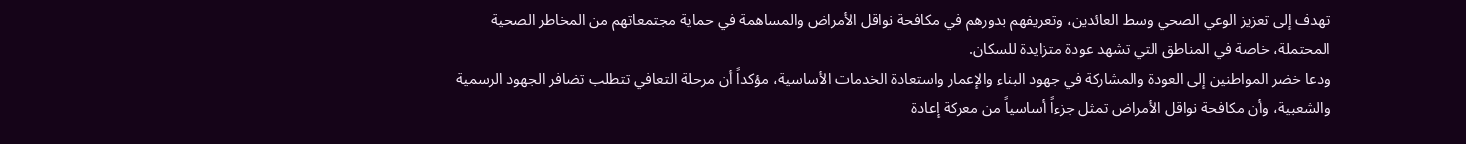تهدف إلى تعزيز الوعي الصحي وسط العائدين، وتعريفهم بدورهم في مكافحة نواقل الأمراض والمساهمة في حماية مجتمعاتهم من المخاطر الصحية المحتملة، خاصة في المناطق التي تشهد عودة متزايدة للسكان.
ودعا خضر المواطنين إلى العودة والمشاركة في جهود البناء والإعمار واستعادة الخدمات الأساسية، مؤكداً أن مرحلة التعافي تتطلب تضافر الجهود الرسمية والشعبية، وأن مكافحة نواقل الأمراض تمثل جزءاً أساسياً من معركة إعادة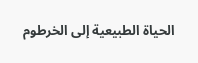الحياة الطبيعية إلى الخرطوم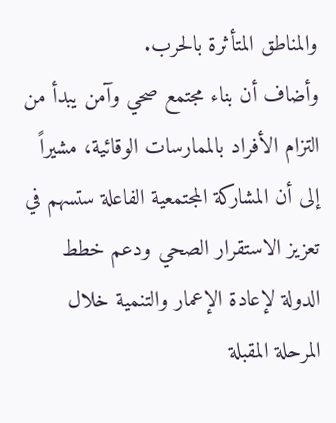والمناطق المتأثرة بالحرب.
وأضاف أن بناء مجتمع صحي وآمن يبدأ من التزام الأفراد بالممارسات الوقائية، مشيراً إلى أن المشاركة المجتمعية الفاعلة ستسهم في تعزيز الاستقرار الصحي ودعم خطط الدولة لإعادة الإعمار والتنمية خلال المرحلة المقبلة